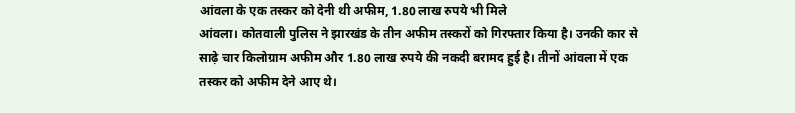आंवला के एक तस्कर को देनी थी अफीम, 1.80 लाख रुपये भी मिले
आंवला। कोतवाली पुलिस ने झारखंड के तीन अफीम तस्करों को गिरफ्तार किया है। उनकी कार से साढ़े चार किलोग्राम अफीम और 1.80 लाख रुपये की नकदी बरामद हुई है। तीनों आंवला में एक तस्कर को अफीम देने आए थे।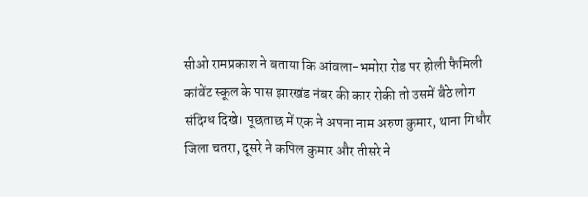सीओ रामप्रकाश ने बताया कि आंवला-भमोरा रोड पर होली फैमिली कांवेंट स्कूल के पास झारखंड नंबर की कार रोकी तो उसमें बैठे लोग संदिग्ध दिखे। पूछताछ में एक ने अपना नाम अरुण कुमार, थाना गिधौर जिला चतरा, दूसरे ने कपिल कुमार और तीसरे ने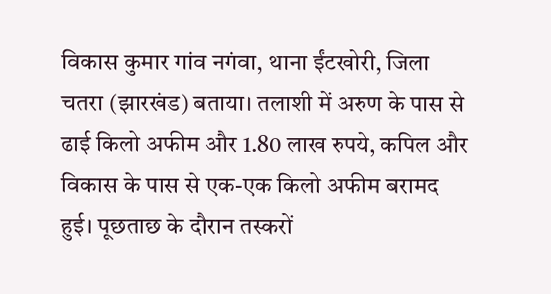विकास कुमार गांव नगंवा, थाना ईंटखोरी, जिला चतरा (झारखंड) बताया। तलाशी में अरुण के पास से ढाई किलो अफीम और 1.80 लाख रुपये, कपिल और विकास के पास से एक-एक किलो अफीम बरामद हुई। पूछताछ के दौरान तस्करों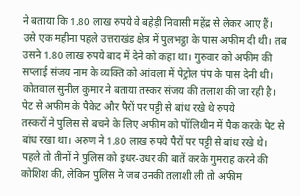ने बताया कि 1.80 लाख रुपये वे बहेड़ी निवासी महेंद्र से लेकर आए हैं। उसे एक महीना पहले उत्तराखंड क्षेत्र में पुलभट्ठा के पास अफीम दी थी। तब उसने 1.80 लाख रुपये बाद में देने को कहा था। गुरुवार को अफीम की सप्लाई संजय नाम के व्यक्ति को आंवला में पेट्रोल पंप के पास देनी थी। कोतवाल सुनील कुमार ने बताया तस्कर संजय की तलाश की जा रही है।
पेट से अफीम के पैकेट और पैरों पर पट्टी से बांध रखे थे रुपये
तस्करों ने पुलिस से बचने के लिए अफीम को पॉलिथीन में पैक करके पेट से बांध रखा था। अरुण ने 1.80 लाख रुपये पैरों पर पट्टी से बांध रखे थे। पहले तो तीनों ने पुलिस को इधर-उधर की बातें करके गुमराह करने की कोशिश की, लेकिन पुलिस ने जब उनकी तलाशी ली तो अफीम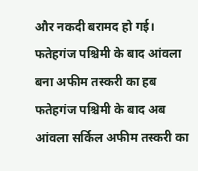और नकदी बरामद हो गई।
फतेहगंज पश्चिमी के बाद आंवला बना अफीम तस्करी का हब
फतेहगंज पश्चिमी के बाद अब आंवला सर्किल अफीम तस्करी का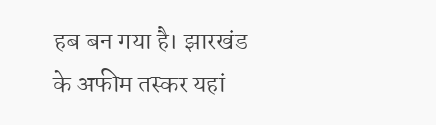हब बन गया है। झारखंड के अफीम तस्कर यहां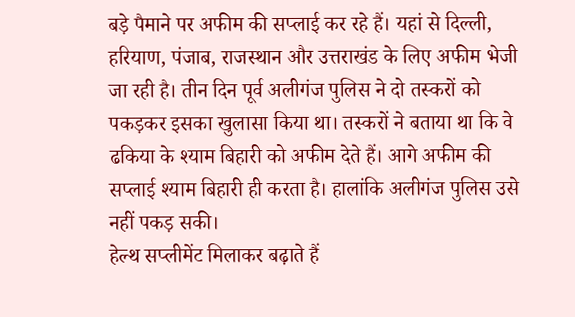बड़े पैमाने पर अफीम की सप्लाई कर रहे हैं। यहां से दिल्ली, हरियाण, पंजाब, राजस्थान और उत्तराखंड के लिए अफीम भेजी जा रही है। तीन दिन पूर्व अलीगंज पुलिस ने दो तस्करों को पकड़कर इसका खुलासा किया था। तस्करों ने बताया था कि वे ढकिया के श्याम बिहारी को अफीम देते हैं। आगे अफीम की सप्लाई श्याम बिहारी ही करता है। हालांकि अलीगंज पुलिस उसे नहीं पकड़ सकी।
हेल्थ सप्लीमेंट मिलाकर बढ़ाते हैं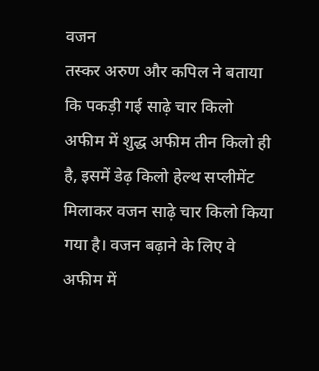वजन
तस्कर अरुण और कपिल ने बताया कि पकड़ी गई साढ़े चार किलो अफीम में शुद्ध अफीम तीन किलो ही है, इसमें डेढ़ किलो हेल्थ सप्लीमेंट मिलाकर वजन साढ़े चार किलो किया गया है। वजन बढ़ाने के लिए वे अफीम में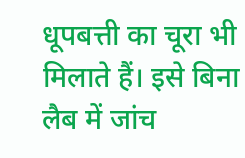धूपबत्ती का चूरा भी मिलाते हैं। इसे बिना लैब में जांच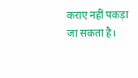कराए नहीं पकड़ा जा सकता है।